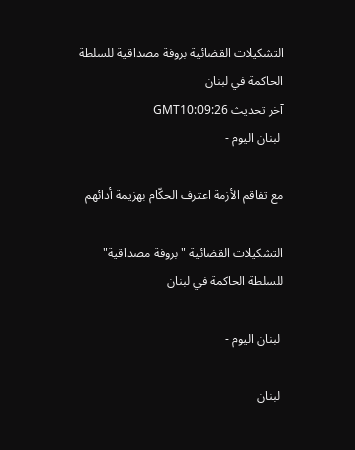التشكيلات القضائية بروفة مصداقية للسلطة الحاكمة في لبنان
آخر تحديث GMT10:09:26
 لبنان اليوم -

مع تفاقم الأزمة اعترف الحكّام بهزيمة أدائهم

التشكيلات القضائية "بروفة مصداقية" للسلطة الحاكمة في لبنان

 لبنان اليوم -

 لبنان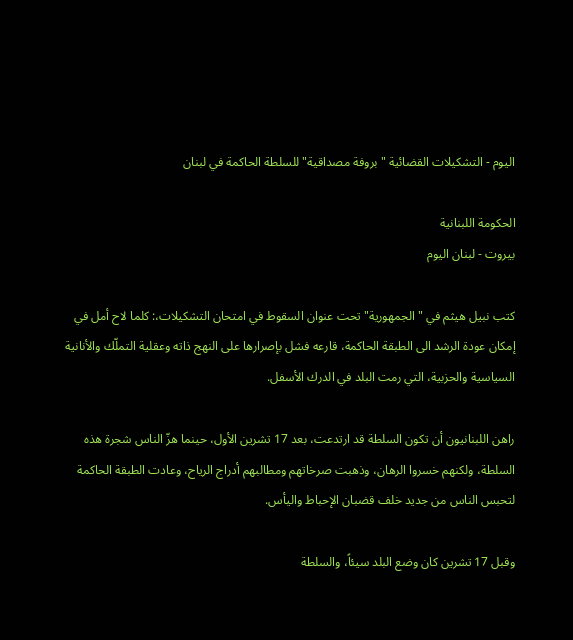اليوم - التشكيلات القضائية "بروفة مصداقية" للسلطة الحاكمة في لبنان

الحكومة اللبنانية
بيروت - لبنان اليوم

كتب نبيل هيثم في "الجمهورية" تحت عنوان السقوط في امتحان التشكيلات،: كلما لاح أمل في إمكان عودة الرشد الى الطبقة الحاكمة، قارعه فشل بإصرارها على النهج ذاته وعقلية التملّك والأنانية السياسية والحزبية، التي رمت البلد في الدرك الأسفل.

راهن اللبنانيون أن تكون السلطة قد ارتدعت، بعد 17 تشرين الأول، حينما هزّ الناس شجرة هذه السلطة، ولكنهم خسروا الرهان، وذهبت صرخاتهم ومطالبهم أدراج الرياح، وعادت الطبقة الحاكمة لتحبس الناس من جديد خلف قضبان الإحباط واليأس.

وقبل 17 تشرين كان وضع البلد سيئاً، والسلطة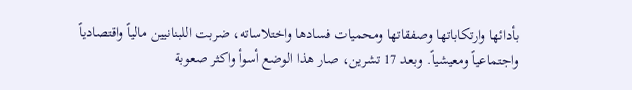بأدائها وارتكاباتها وصفقاتها ومحميات فسادها واختلاساته، ضربت اللبنانيين مالياً واقتصادياً واجتماعياً ومعيشياً. وبعد 17 تشرين، صار هذا الوضع أسوأ واكثر صعوبة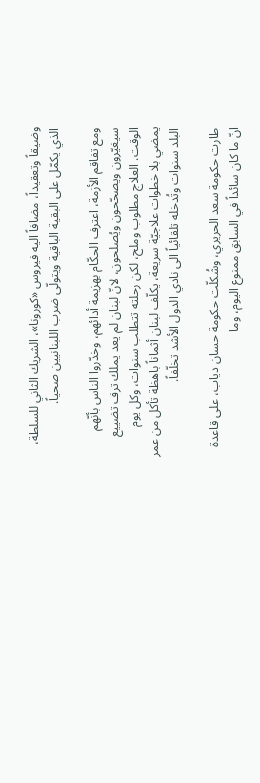وضيقاً وتعقيداً، مضافاً اليه فيروس «كورونا»، الشريك الثاني للسلطة، الذي يكمّل على البقية الباقية ويتولّى ضرب اللبنانيين صحياً.

ومع تفاقم الأزمة، اعترف الحكّام بهزيمة أدائهم، وخدّروا الناس بأنّهم سيغيّرون ويصحّحون ويُصلحون، لانّ لبنان لم يعد يملك ترف تضييع الوقت. العلاج مطلوب وملح، لكن رحلته تتطلب سنوات، وكل يوم يمضي بلا خطوات علاجيّة سريعة، يكلّف لبنان أثماناً باهظة تأكل من عمر البلد سنوات وتُدخله تلقائياً الى نادي الدول الأشد تخلّفاً.

طارت حكومة سعد الحريري، وشُكلّت حكومة حسان دياب، على قاعدة انّ ما كان سائداً في السابق ممنوع اليوم، وما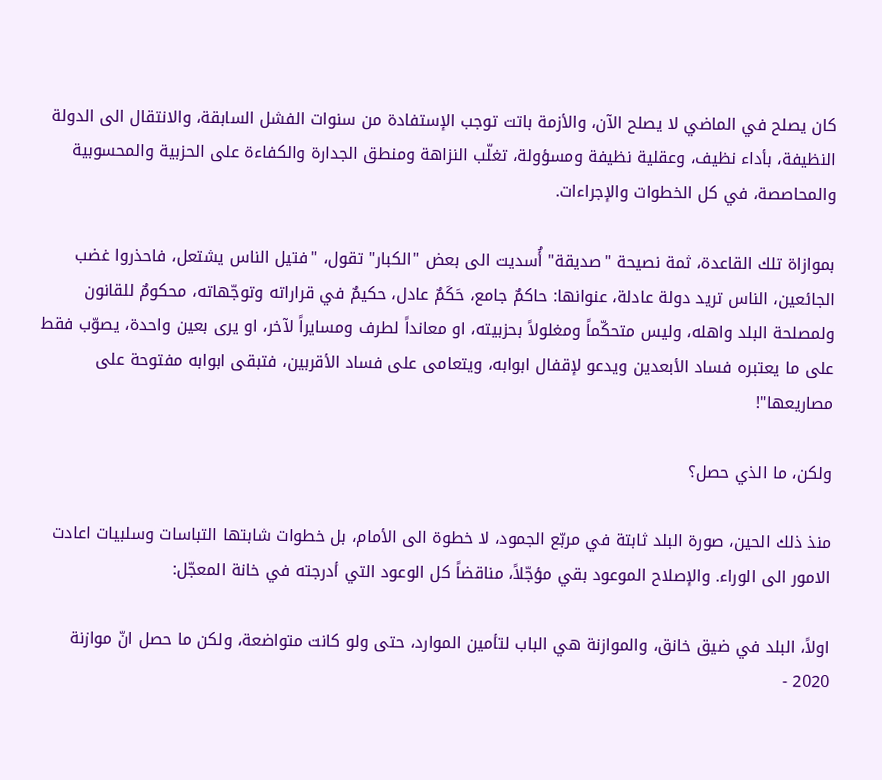كان يصلح في الماضي لا يصلح الآن، والأزمة باتت توجب الإستفادة من سنوات الفشل السابقة، والانتقال الى الدولة النظيفة، بأداء نظيف، وعقلية نظيفة ومسؤولة، تغلّب النزاهة ومنطق الجدارة والكفاءة على الحزبية والمحسوبية والمحاصصة، في كل الخطوات والإجراءات.

بموازاة تلك القاعدة، ثمة نصيحة "صديقة" أُسديت الى بعض "الكبار" تقول، "فتيل الناس يشتعل، فاحذروا غضب الجائعين، الناس تريد دولة عادلة، عنوانها: حاكمٌ جامع، حَكَمٌ عادل، حكيمٌ في قراراته وتوجّهاته، محكومٌ للقانون ولمصلحة البلد واهله، وليس متحكّماً ومغلولاً بحزبيته، او معانداً لطرف ومسايراً لآخر، او يرى بعين واحدة، يصوّب فقط على ما يعتبره فساد الأبعدين ويدعو لإقفال ابوابه، ويتعامى على فساد الأقربين، فتبقى ابوابه مفتوحة على مصاريعها"!

ولكن، ما الذي حصل؟

منذ ذلك الحين، صورة البلد ثابتة في مربّع الجمود، لا خطوة الى الأمام، بل خطوات شابتها التباسات وسلبيات اعادت الامور الى الوراء. والإصلاح الموعود بقي مؤجّلاً، مناقضاً كل الوعود التي أدرجته في خانة المعجّل:

اولاً، البلد في ضيق خانق، والموازنة هي الباب لتأمين الموارد، حتى ولو كانت متواضعة، ولكن ما حصل انّ موازنة 2020 -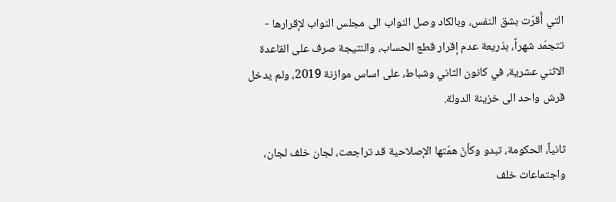التي أُقرّت بشق النفس، وبالكاد وصل النواب الى مجلس النواب لإقرارها - تتجمّد شهراً، بذريعة عدم إقرار قطع الحساب، والنتيجة صرف على القاعدة الاثني عشرية، في كانون الثاني وشباط، على اساس موازنة 2019، ولم يدخل قرش واحد الى خزينة الدولة.

ثانياً، الحكومة، تبدو وكأنّ همّتها الإصلاحية قد تراجعت، لجان خلف لجان، واجتماعات خلف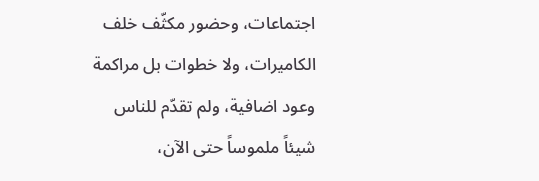اجتماعات، وحضور مكثّف خلف الكاميرات، ولا خطوات بل مراكمة وعود اضافية، ولم تقدّم للناس شيئاً ملموساً حتى الآن،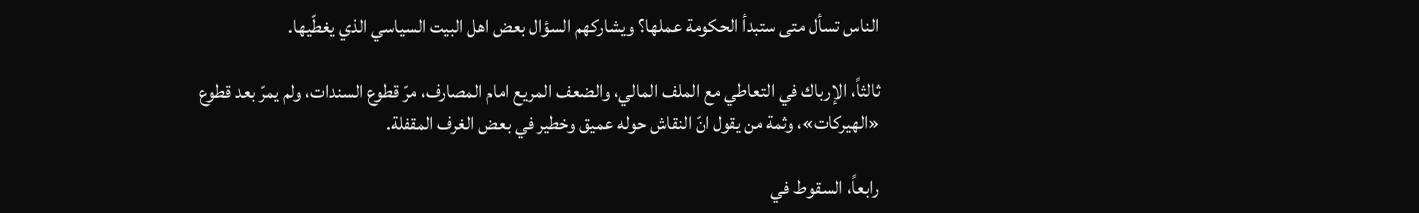الناس تسأل متى ستبدأ الحكومة عملها؟ ويشاركهم السؤال بعض اهل البيت السياسي الذي يغطّيها.

ثالثاً، الإرباك في التعاطي مع الملف المالي، والضعف المريع امام المصارف، مرّ قطوع السندات، ولم يمرّ بعد قطوع «الهيركات»، وثمة من يقول انّ النقاش حوله عميق وخطير في بعض الغرف المقفلة.

رابعاً، السقوط في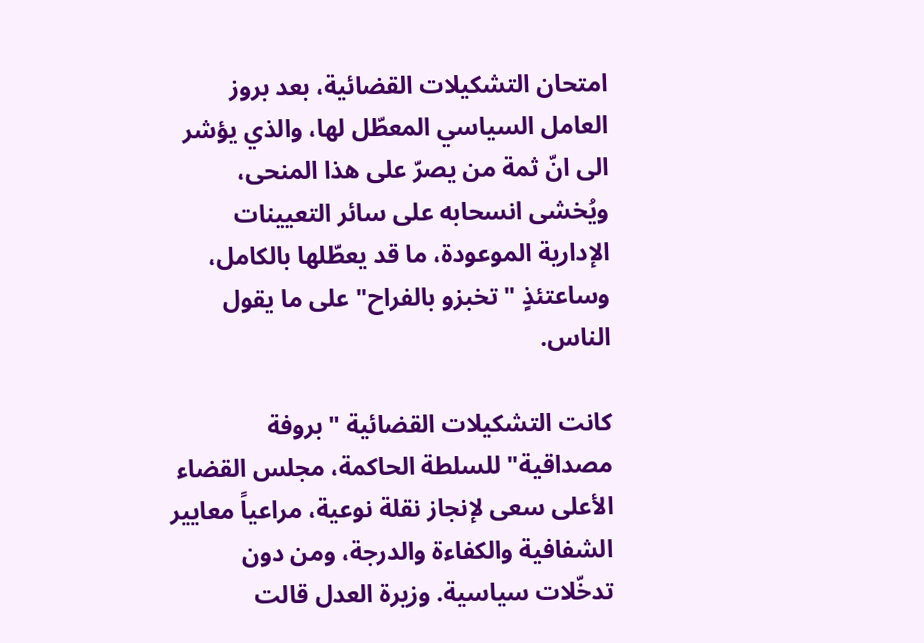امتحان التشكيلات القضائية، بعد بروز العامل السياسي المعطّل لها، والذي يؤشر الى انّ ثمة من يصرّ على هذا المنحى، ويُخشى انسحابه على سائر التعيينات الإدارية الموعودة، ما قد يعطّلها بالكامل، وساعتئذٍ "تخبزو بالفراح" على ما يقول الناس.

كانت التشكيلات القضائية "بروفة مصداقية" للسلطة الحاكمة، مجلس القضاء الأعلى سعى لإنجاز نقلة نوعية، مراعياً معايير الشفافية والكفاءة والدرجة، ومن دون تدخّلات سياسية. وزيرة العدل قالت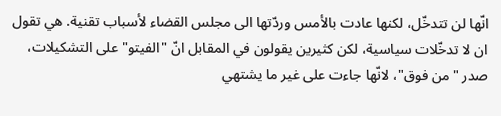انّها لن تتدخّل، لكنها عادت بالأمس وردّتها الى مجلس القضاء لأسباب تقنية. هي تقول ان لا تدخّلات سياسية، لكن كثيرين يقولون في المقابل انّ "الفيتو" على التشكيلات، صدر "من فوق"، لانّها جاءت على غير ما يشتهي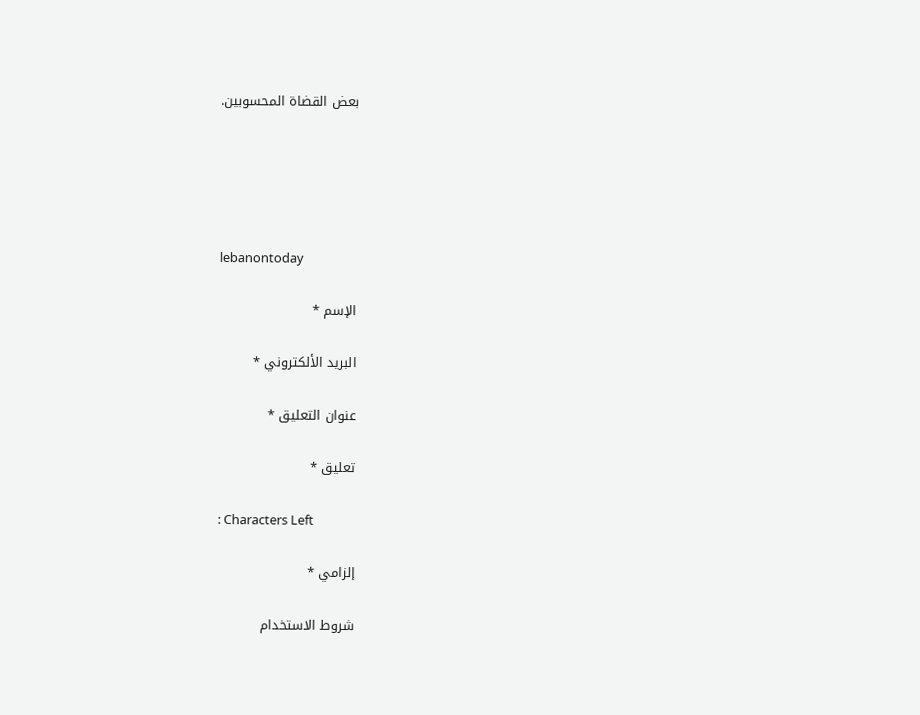بعض القضاة المحسوبين.





lebanontoday

الإسم *

البريد الألكتروني *

عنوان التعليق *

تعليق *

: Characters Left

إلزامي *

شروط الاستخدام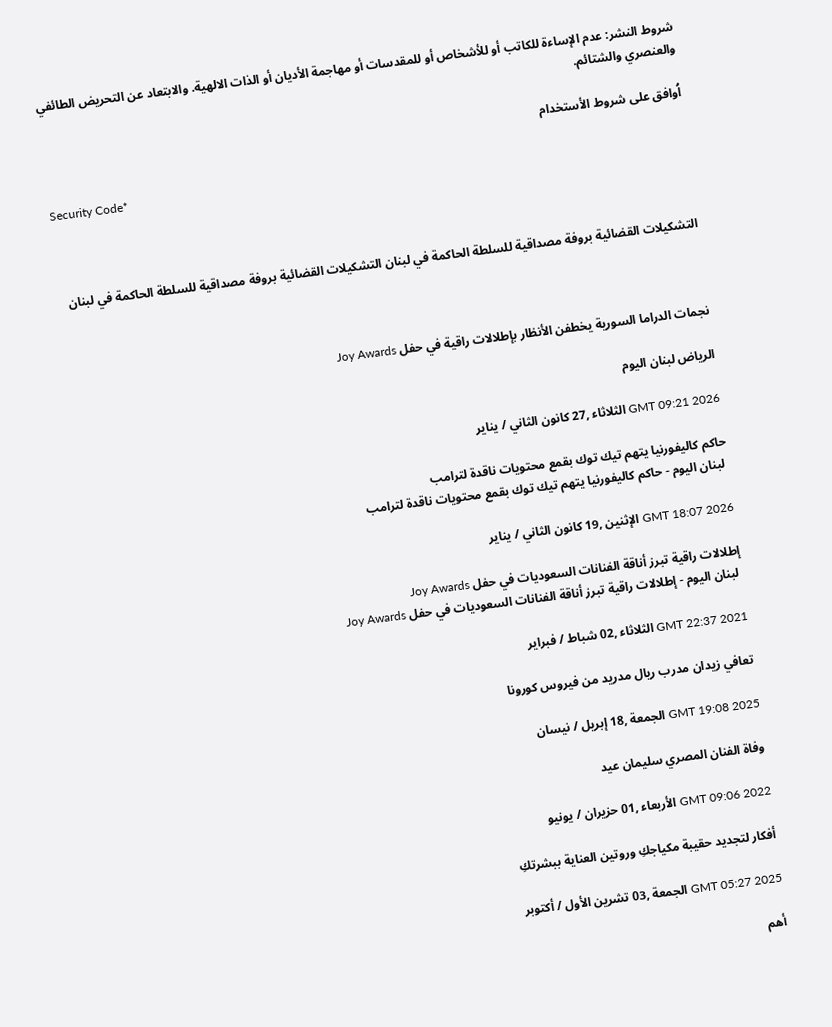شروط النشر: عدم الإساءة للكاتب أو للأشخاص أو للمقدسات أو مهاجمة الأديان أو الذات الالهية. والابتعاد عن التحريض الطائفي والعنصري والشتائم.

اُوافق على شروط الأستخدام

Security Code*



التشكيلات القضائية بروفة مصداقية للسلطة الحاكمة في لبنان التشكيلات القضائية بروفة مصداقية للسلطة الحاكمة في لبنان



نجمات الدراما السورية يخطفن الأنظار بإطلالات راقية في حفل Joy Awards

الرياض لبنان اليوم

GMT 09:21 2026 الثلاثاء ,27 كانون الثاني / يناير

حاكم كاليفورنيا يتهم تيك توك بقمع محتويات ناقدة لترامب
 لبنان اليوم - حاكم كاليفورنيا يتهم تيك توك بقمع محتويات ناقدة لترامب

GMT 18:07 2026 الإثنين ,19 كانون الثاني / يناير

إطلالات راقية تبرز أناقة الفنانات السعوديات في حفل Joy Awards
 لبنان اليوم - إطلالات راقية تبرز أناقة الفنانات السعوديات في حفل Joy Awards

GMT 22:37 2021 الثلاثاء ,02 شباط / فبراير

تعافي زيدان مدرب ريال مدريد من فيروس كورونا

GMT 19:08 2025 الجمعة ,18 إبريل / نيسان

وفاة الفنان المصري سليمان عيد

GMT 09:06 2022 الأربعاء ,01 حزيران / يونيو

أفكار لتجديد حقيبة مكياجكِ وروتين العناية ببشرتكِ

GMT 05:27 2025 الجمعة ,03 تشرين الأول / أكتوبر

أهم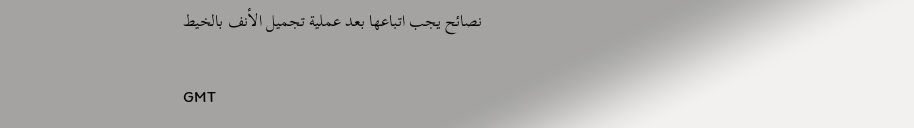نصائح يجب اتباعها بعد عملية تجميل الأنف بالخيط

GMT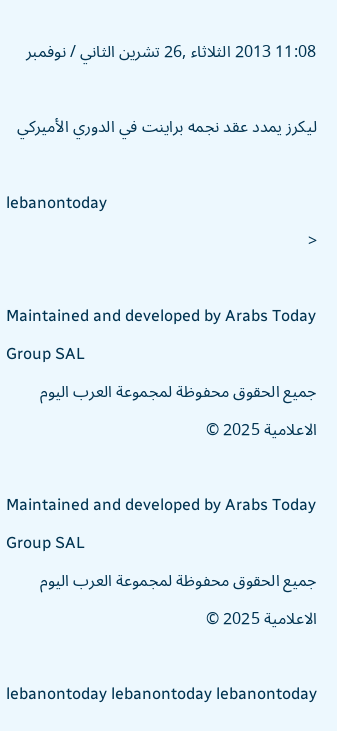11:08 2013 الثلاثاء ,26 تشرين الثاني / نوفمبر

ليكرز يمدد عقد نجمه براينت في الدوري الأميركي

lebanontoday
<

Maintained and developed by Arabs Today Group SAL
جميع الحقوق محفوظة لمجموعة العرب اليوم الاعلامية 2025 ©

Maintained and developed by Arabs Today Group SAL
جميع الحقوق محفوظة لمجموعة العرب اليوم الاعلامية 2025 ©

lebanontoday lebanontoday lebanontoday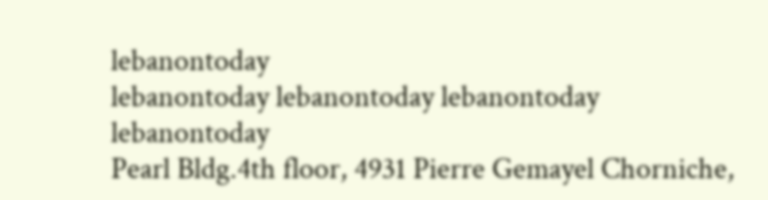lebanontoday
lebanontoday lebanontoday lebanontoday
lebanontoday
Pearl Bldg.4th floor, 4931 Pierre Gemayel Chorniche,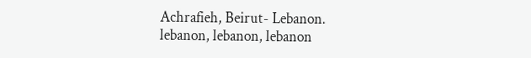Achrafieh, Beirut- Lebanon.
lebanon, lebanon, lebanon